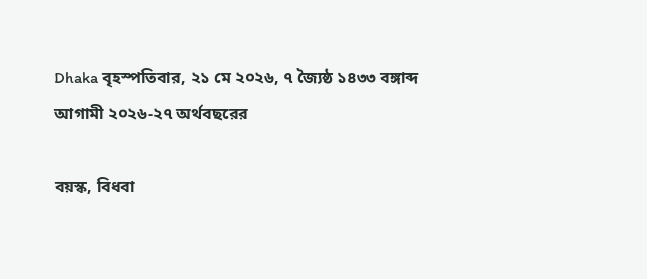Dhaka বৃহস্পতিবার, ২১ মে ২০২৬, ৭ জ্যৈষ্ঠ ১৪৩৩ বঙ্গাব্দ
আগামী ২০২৬-২৭ অর্থবছরের

বয়স্ক, বিধবা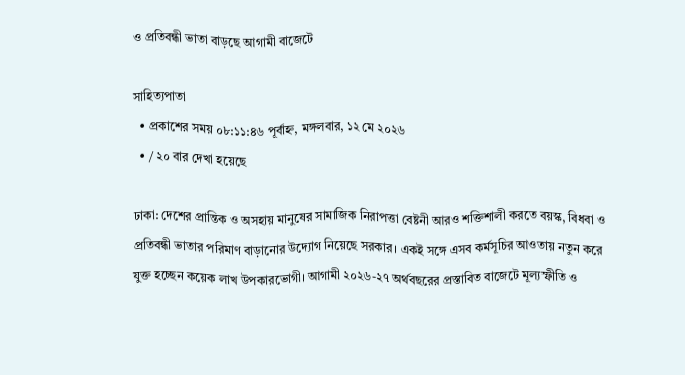ও প্রতিবন্ধী ভাতা বাড়ছে আগামী বাজেটে

সাহিত্যপাতা
  • প্রকাশের সময় ০৮:১১:৪৬ পূর্বাহ্ন, মঙ্গলবার, ১২ মে ২০২৬
  • / ২০ বার দেখা হয়েছে

ঢাকা: দেশের প্রান্তিক ও অসহায় মানুষের সামাজিক নিরাপত্তা বেষ্টনী আরও শক্তিশালী করতে বয়স্ক, বিধবা ও প্রতিবন্ধী ভাতার পরিমাণ বাড়ানোর উদ্যোগ নিয়েছে সরকার। একই সঙ্গে এসব কর্মসূচির আওতায় নতুন করে যুক্ত হচ্ছেন কয়েক লাখ উপকারভোগী। আগামী ২০২৬-২৭ অর্থবছরের প্রস্তাবিত বাজেটে মূল্যস্ফীতি ও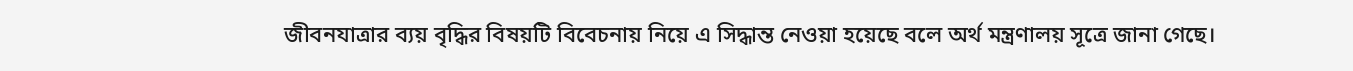জীবনযাত্রার ব্যয় বৃদ্ধির বিষয়টি বিবেচনায় নিয়ে এ সিদ্ধান্ত নেওয়া হয়েছে বলে অর্থ মন্ত্রণালয় সূত্রে জানা গেছে।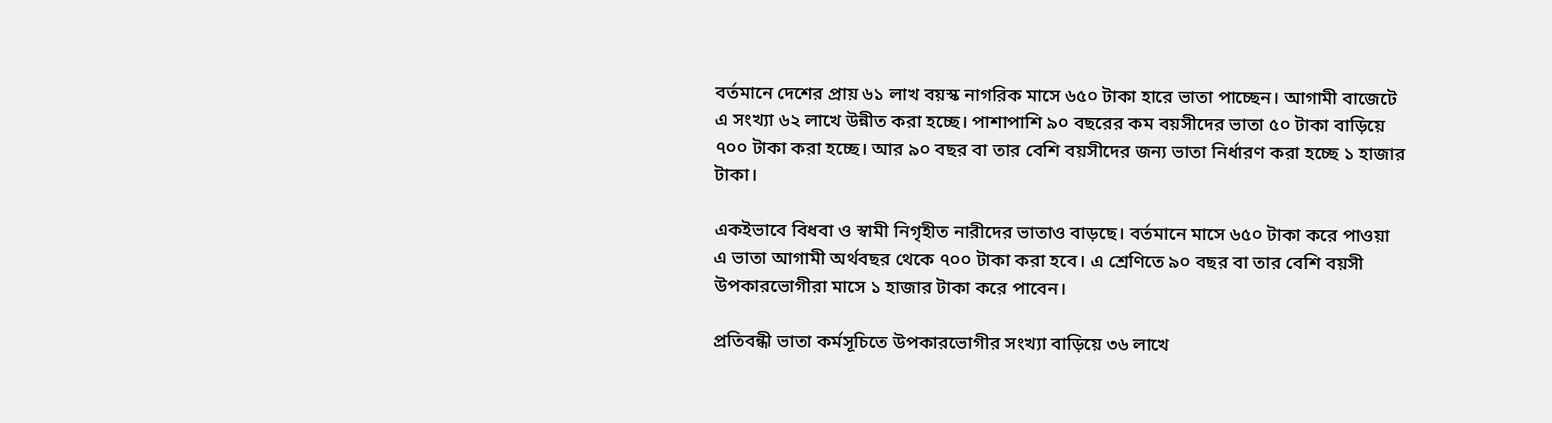বর্তমানে দেশের প্রায় ৬১ লাখ বয়স্ক নাগরিক মাসে ৬৫০ টাকা হারে ভাতা পাচ্ছেন। আগামী বাজেটে এ সংখ্যা ৬২ লাখে উন্নীত করা হচ্ছে। পাশাপাশি ৯০ বছরের কম বয়সীদের ভাতা ৫০ টাকা বাড়িয়ে ৭০০ টাকা করা হচ্ছে। আর ৯০ বছর বা তার বেশি বয়সীদের জন্য ভাতা নির্ধারণ করা হচ্ছে ১ হাজার টাকা।

একইভাবে বিধবা ও স্বামী নিগৃহীত নারীদের ভাতাও বাড়ছে। বর্তমানে মাসে ৬৫০ টাকা করে পাওয়া এ ভাতা আগামী অর্থবছর থেকে ৭০০ টাকা করা হবে। এ শ্রেণিতে ৯০ বছর বা তার বেশি বয়সী উপকারভোগীরা মাসে ১ হাজার টাকা করে পাবেন।

প্রতিবন্ধী ভাতা কর্মসূচিতে উপকারভোগীর সংখ্যা বাড়িয়ে ৩৬ লাখে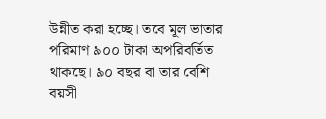উন্নীত করা হচ্ছে। তবে মূল ভাতার পরিমাণ ৯০০ টাকা অপরিবর্তিত থাকছে। ৯০ বছর বা তার বেশি বয়সী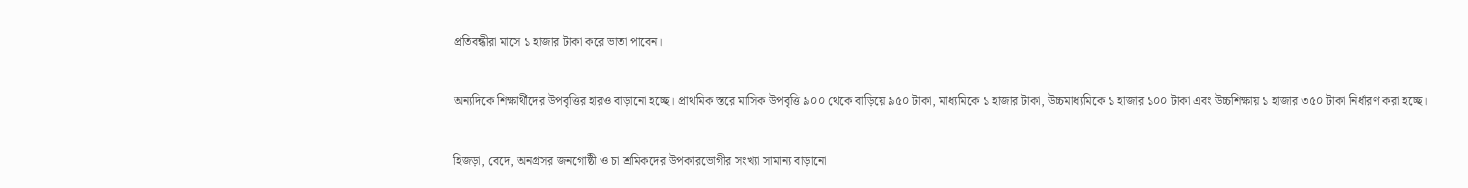প্রতিবন্ধীরা মাসে ১ হাজার টাকা করে ভাতা পাবেন।

অন্যদিকে শিক্ষার্থীদের উপবৃত্তির হারও বাড়ানো হচ্ছে। প্রাথমিক স্তরে মাসিক উপবৃত্তি ৯০০ থেকে বাড়িয়ে ৯৫০ টাকা, মাধ্যমিকে ১ হাজার টাকা, উচ্চমাধ্যমিকে ১ হাজার ১০০ টাকা এবং উচ্চশিক্ষায় ১ হাজার ৩৫০ টাকা নির্ধারণ করা হচ্ছে।

হিজড়া, বেদে, অনগ্রসর জনগোষ্ঠী ও চা শ্রমিকদের উপকারভোগীর সংখ্যা সামান্য বাড়ানো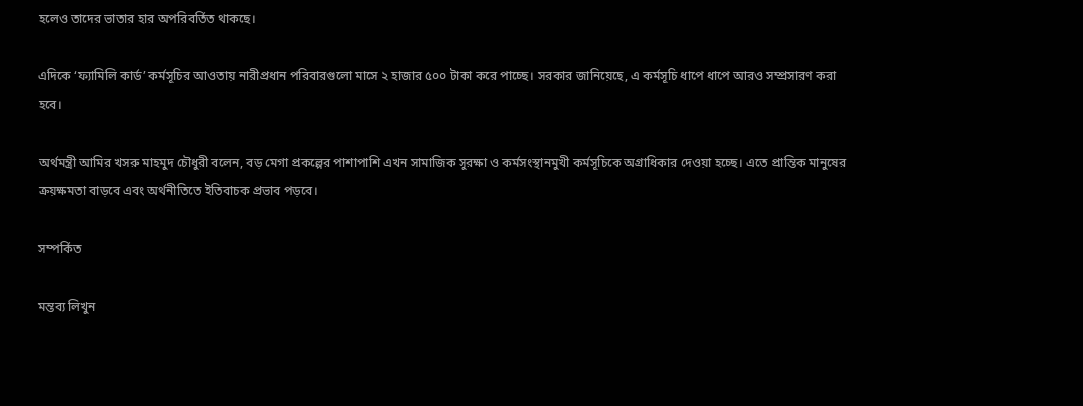হলেও তাদের ভাতার হার অপরিবর্তিত থাকছে।

এদিকে ‘ফ্যামিলি কার্ড’ কর্মসূচির আওতায় নারীপ্রধান পরিবারগুলো মাসে ২ হাজার ৫০০ টাকা করে পাচ্ছে। সরকার জানিয়েছে, এ কর্মসূচি ধাপে ধাপে আরও সম্প্রসারণ করা হবে।

অর্থমন্ত্রী আমির খসরু মাহমুদ চৌধুরী বলেন, বড় মেগা প্রকল্পের পাশাপাশি এখন সামাজিক সুরক্ষা ও কর্মসংস্থানমুখী কর্মসূচিকে অগ্রাধিকার দেওয়া হচ্ছে। এতে প্রান্তিক মানুষের ক্রয়ক্ষমতা বাড়বে এবং অর্থনীতিতে ইতিবাচক প্রভাব পড়বে।

সম্পর্কিত

মন্তব্য লিখুন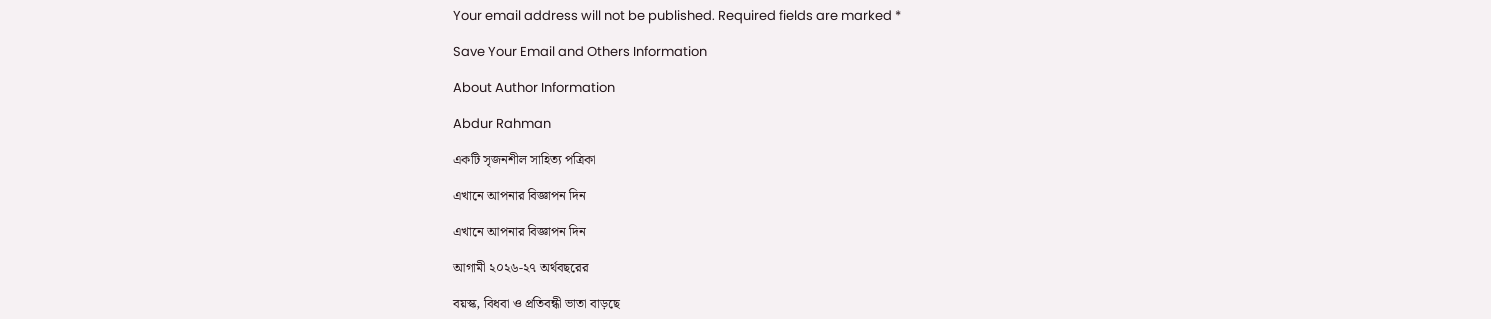Your email address will not be published. Required fields are marked *

Save Your Email and Others Information

About Author Information

Abdur Rahman

একটি সৃজনশীল সাহিত্য পত্রিকা

এখানে আপনার বিজ্ঞাপন দিন

এখানে আপনার বিজ্ঞাপন দিন

আগামী ২০২৬-২৭ অর্থবছরের

বয়স্ক, বিধবা ও প্রতিবন্ধী ভাতা বাড়ছে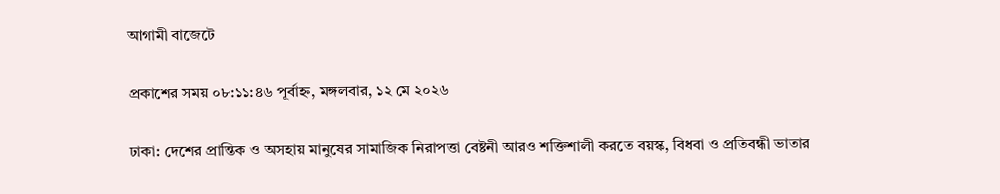আগামী বাজেটে

প্রকাশের সময় ০৮:১১:৪৬ পূর্বাহ্ন, মঙ্গলবার, ১২ মে ২০২৬

ঢাকা: দেশের প্রান্তিক ও অসহায় মানুষের সামাজিক নিরাপত্তা বেষ্টনী আরও শক্তিশালী করতে বয়স্ক, বিধবা ও প্রতিবন্ধী ভাতার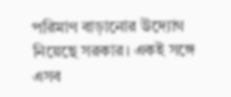পরিমাণ বাড়ানোর উদ্যোগ নিয়েছে সরকার। একই সঙ্গে এসব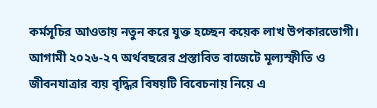কর্মসূচির আওতায় নতুন করে যুক্ত হচ্ছেন কয়েক লাখ উপকারভোগী। আগামী ২০২৬-২৭ অর্থবছরের প্রস্তাবিত বাজেটে মূল্যস্ফীতি ও জীবনযাত্রার ব্যয় বৃদ্ধির বিষয়টি বিবেচনায় নিয়ে এ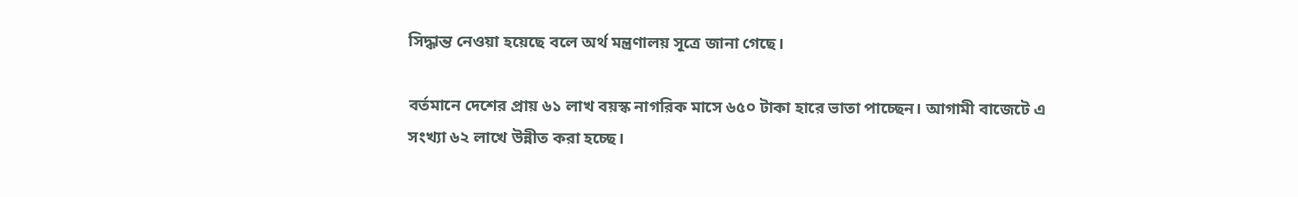সিদ্ধান্ত নেওয়া হয়েছে বলে অর্থ মন্ত্রণালয় সূত্রে জানা গেছে।

বর্তমানে দেশের প্রায় ৬১ লাখ বয়স্ক নাগরিক মাসে ৬৫০ টাকা হারে ভাতা পাচ্ছেন। আগামী বাজেটে এ সংখ্যা ৬২ লাখে উন্নীত করা হচ্ছে।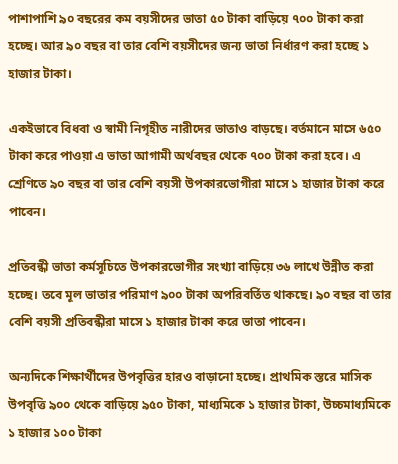পাশাপাশি ৯০ বছরের কম বয়সীদের ভাতা ৫০ টাকা বাড়িয়ে ৭০০ টাকা করা হচ্ছে। আর ৯০ বছর বা তার বেশি বয়সীদের জন্য ভাতা নির্ধারণ করা হচ্ছে ১ হাজার টাকা।

একইভাবে বিধবা ও স্বামী নিগৃহীত নারীদের ভাতাও বাড়ছে। বর্তমানে মাসে ৬৫০ টাকা করে পাওয়া এ ভাতা আগামী অর্থবছর থেকে ৭০০ টাকা করা হবে। এ শ্রেণিতে ৯০ বছর বা তার বেশি বয়সী উপকারভোগীরা মাসে ১ হাজার টাকা করে পাবেন।

প্রতিবন্ধী ভাতা কর্মসূচিতে উপকারভোগীর সংখ্যা বাড়িয়ে ৩৬ লাখে উন্নীত করা হচ্ছে। তবে মূল ভাতার পরিমাণ ৯০০ টাকা অপরিবর্তিত থাকছে। ৯০ বছর বা তার বেশি বয়সী প্রতিবন্ধীরা মাসে ১ হাজার টাকা করে ভাতা পাবেন।

অন্যদিকে শিক্ষার্থীদের উপবৃত্তির হারও বাড়ানো হচ্ছে। প্রাথমিক স্তরে মাসিক উপবৃত্তি ৯০০ থেকে বাড়িয়ে ৯৫০ টাকা, মাধ্যমিকে ১ হাজার টাকা, উচ্চমাধ্যমিকে ১ হাজার ১০০ টাকা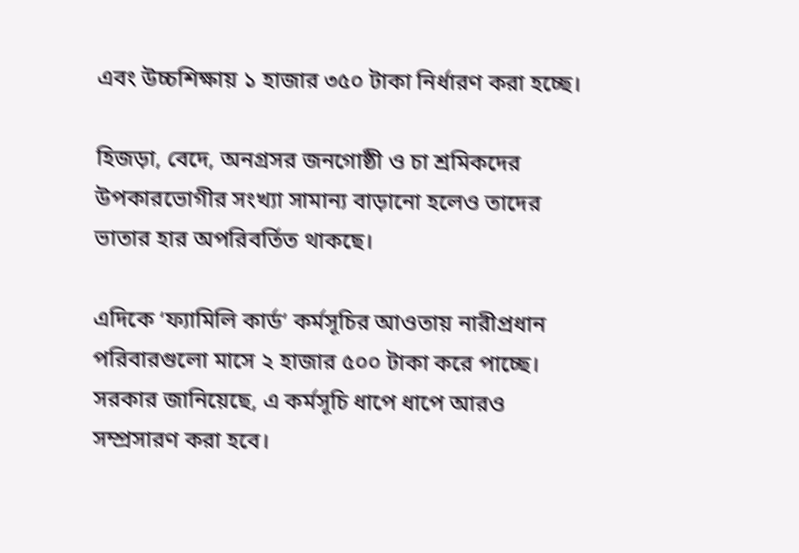এবং উচ্চশিক্ষায় ১ হাজার ৩৫০ টাকা নির্ধারণ করা হচ্ছে।

হিজড়া, বেদে, অনগ্রসর জনগোষ্ঠী ও চা শ্রমিকদের উপকারভোগীর সংখ্যা সামান্য বাড়ানো হলেও তাদের ভাতার হার অপরিবর্তিত থাকছে।

এদিকে ‘ফ্যামিলি কার্ড’ কর্মসূচির আওতায় নারীপ্রধান পরিবারগুলো মাসে ২ হাজার ৫০০ টাকা করে পাচ্ছে। সরকার জানিয়েছে, এ কর্মসূচি ধাপে ধাপে আরও সম্প্রসারণ করা হবে।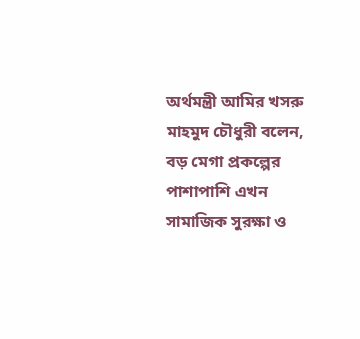অর্থমন্ত্রী আমির খসরু মাহমুদ চৌধুরী বলেন, বড় মেগা প্রকল্পের পাশাপাশি এখন সামাজিক সুরক্ষা ও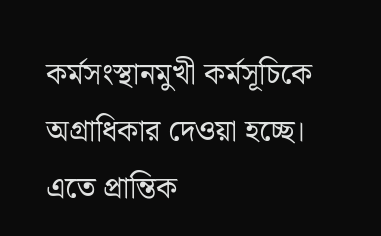কর্মসংস্থানমুখী কর্মসূচিকে অগ্রাধিকার দেওয়া হচ্ছে। এতে প্রান্তিক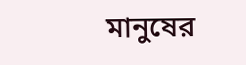মানুষের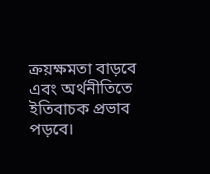ক্রয়ক্ষমতা বাড়বে এবং অর্থনীতিতে ইতিবাচক প্রভাব পড়বে।